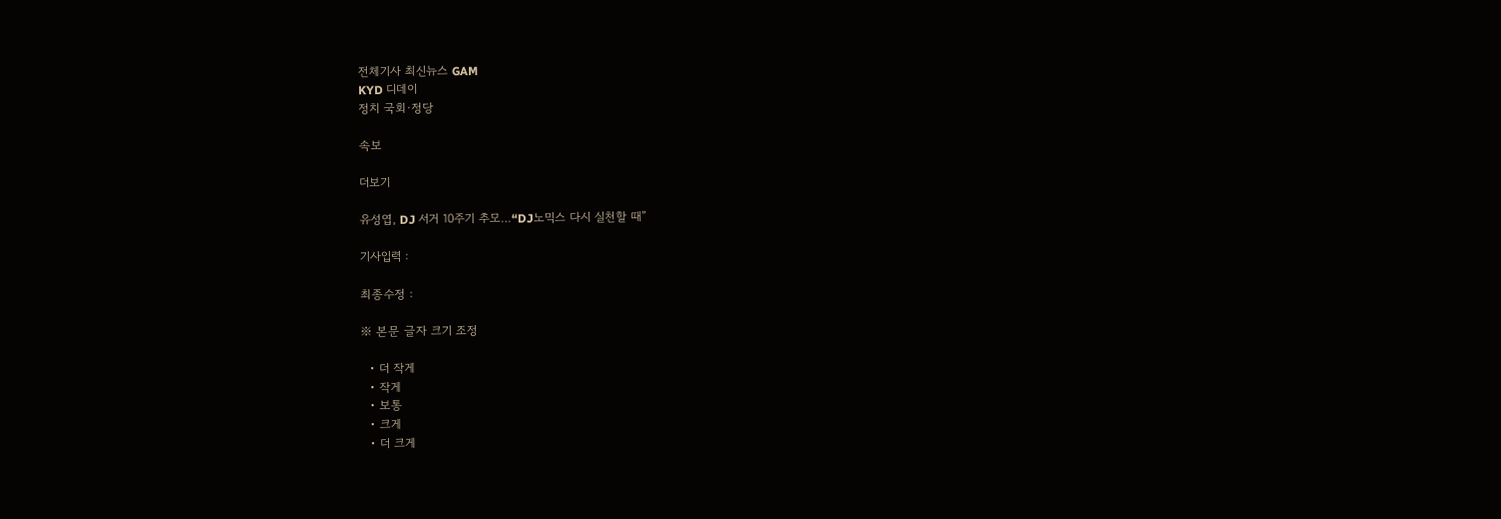전체기사 최신뉴스 GAM
KYD 디데이
정치 국회·정당

속보

더보기

유성엽, DJ 서거 10주기 추모…“DJ노믹스 다시 실천할 때”

기사입력 :

최종수정 :

※ 본문 글자 크기 조정

  • 더 작게
  • 작게
  • 보통
  • 크게
  • 더 크게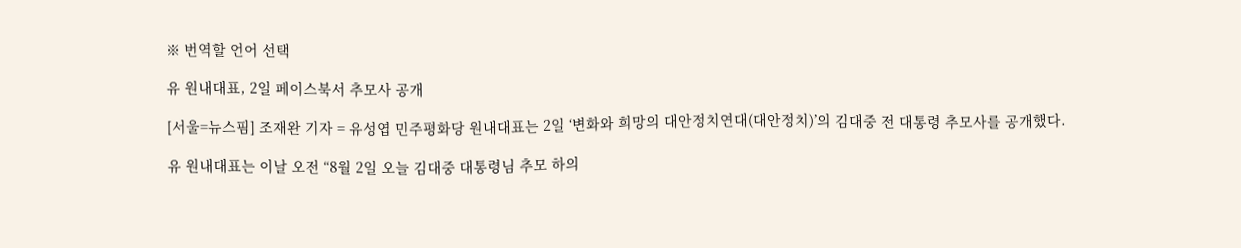※ 번역할 언어 선택

유 원내대표, 2일 페이스북서 추모사 공개

[서울=뉴스핌] 조재완 기자 = 유성엽 민주평화당 원내대표는 2일 ‘변화와 희망의 대안정치연대(대안정치)’의 김대중 전 대통령 추모사를 공개했다.

유 원내대표는 이날 오전 “8월 2일 오늘 김대중 대통령님 추모 하의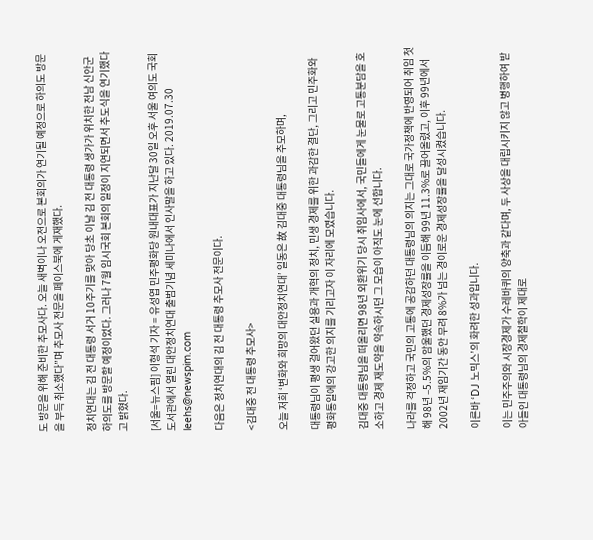도 방문을 위해 준비한 추모사다. 오늘 새벽이나 오전으로 본회의가 연기될 예정으로 하의도 방문을 부득 취소했다”며 추모사 전문을 페이스북에 게재했다.

정치연대는 김 전 대통령 서거 10주기를 맞아 당초 이날 김 전 대통령 생가가 위치한 전남 신안군 하의도를 방문할 예정이었다. 그러나 7월 임시국회 본회의 일정이 지연되면서 추도식을 연기했다고 밝혔다.

[서울=뉴스핌] 이형석 기자 = 유성엽 민주평화당 원내대표가 지난달 30일 오후 서울 여의도 국회 도서관에서 열린 대안정치연대 출범기념 세미나에서 인사말을 하고 있다. 2019.07.30 leehs@newspim.com

다음은 정치연대의 김 전 대통령 추모사 전문이다.

<김대중 전 대통령 추모사>

오늘 저희 ‘변화와 희망의 대안정치연대’ 일동은 故 김대중 대통령님을 추모하며,

대통령님이 평생 걸어왔던 실용과 개혁의 정치, 민생 경제를 위한 과감한 결단, 그리고 민주화와 평화통일에의 강고한 의지를 기리고자 이 자리에 모였습니다.

김대중 대통령님을 떠올리면 98년 외환위기 당시 취임사에서, 국민들에게 눈물로 고통분담을 호소하고 경제 재도약을 약속하시던 그 모습이 아직도 눈에 선합니다.

나라를 걱정하고 국민의 고통에 공감하던 대통령님의 의지는 그대로 국가정책에 반영되어 취임 첫해 98년 –5.5%의 암울했던 경제성장률을 이듬해 99년 11.3%로 끌어올렸고, 이후 99년에서 2002년 재임기간 동안 무려 8%가 넘는 경이로운 경제성장률을 달성시켰습니다.

이른바 ‘DJ 노믹스’의 화려한 성과입니다.

이는 민주주의와 시장경제가 수레바퀴의 양축과 같다며, 두 사상을 대립시키지 않고 병행하여 받아들인 대통령님의 경제철학이 제대로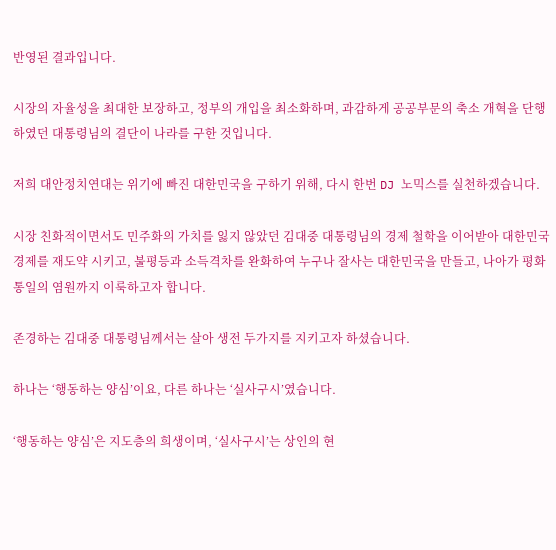반영된 결과입니다.

시장의 자율성을 최대한 보장하고, 정부의 개입을 최소화하며, 과감하게 공공부문의 축소 개혁을 단행하였던 대통령님의 결단이 나라를 구한 것입니다.

저희 대안정치연대는 위기에 빠진 대한민국을 구하기 위해, 다시 한번 DJ 노믹스를 실천하겠습니다.

시장 친화적이면서도 민주화의 가치를 잃지 않았던 김대중 대통령님의 경제 철학을 이어받아 대한민국 경제를 재도약 시키고, 불평등과 소득격차를 완화하여 누구나 잘사는 대한민국을 만들고, 나아가 평화통일의 염원까지 이룩하고자 합니다.

존경하는 김대중 대통령님께서는 살아 생전 두가지를 지키고자 하셨습니다.

하나는 ‘행동하는 양심’이요, 다른 하나는 ‘실사구시’였습니다.

‘행동하는 양심’은 지도층의 희생이며, ‘실사구시’는 상인의 현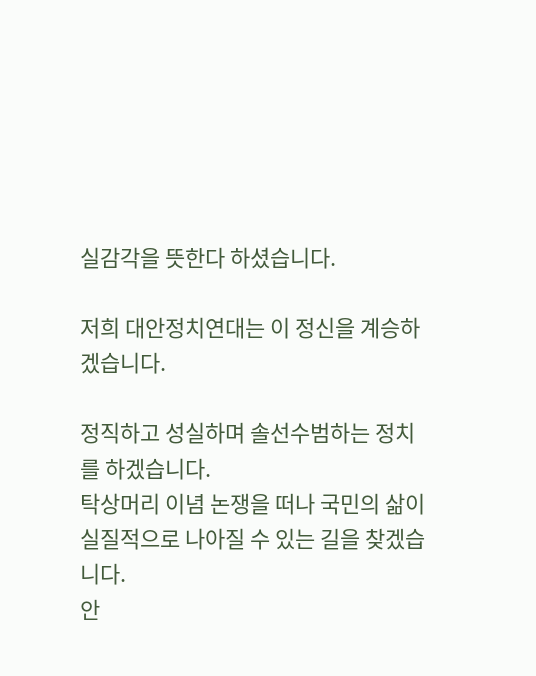실감각을 뜻한다 하셨습니다.

저희 대안정치연대는 이 정신을 계승하겠습니다.

정직하고 성실하며 솔선수범하는 정치를 하겠습니다.
탁상머리 이념 논쟁을 떠나 국민의 삶이 실질적으로 나아질 수 있는 길을 찾겠습니다.
안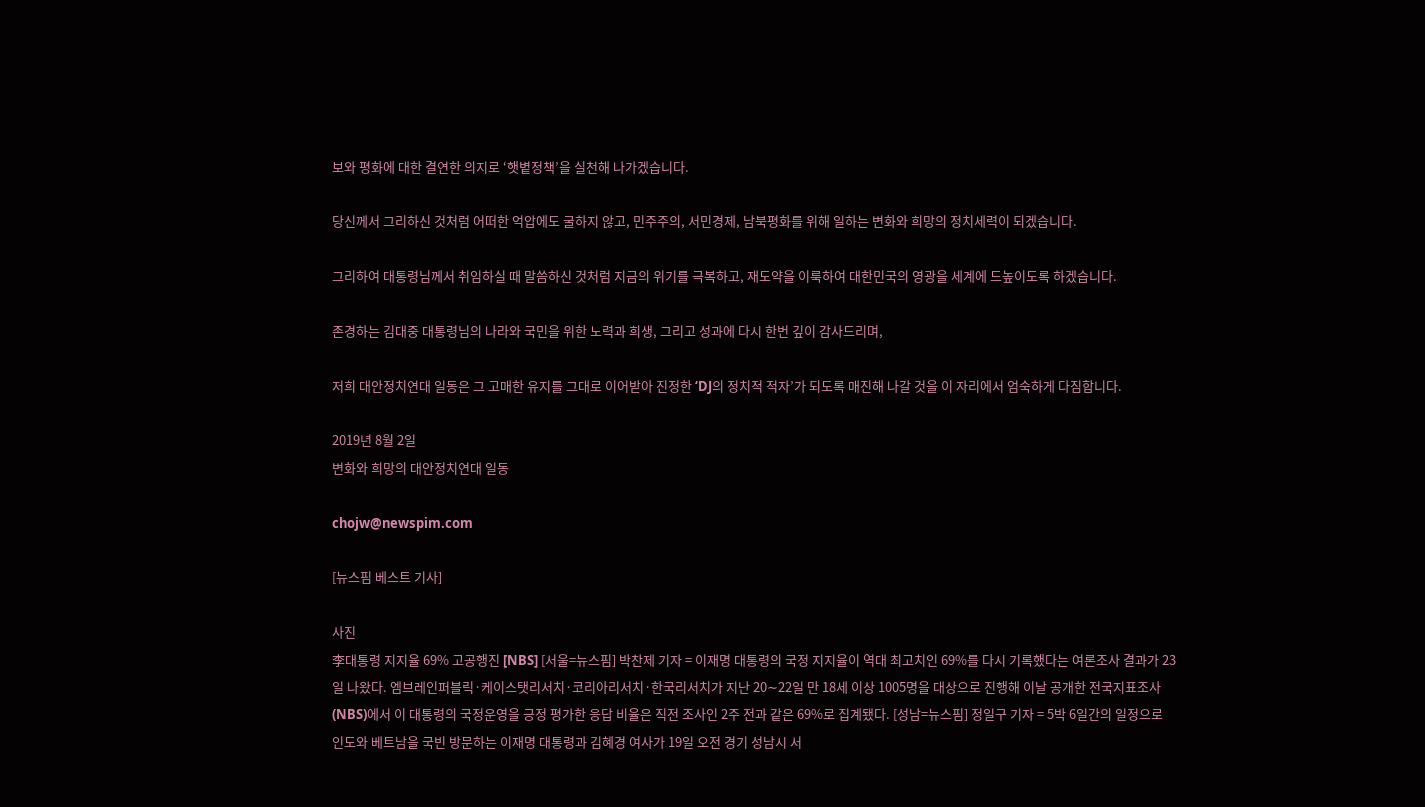보와 평화에 대한 결연한 의지로 ‘햇볕정책’을 실천해 나가겠습니다.

당신께서 그리하신 것처럼 어떠한 억압에도 굴하지 않고, 민주주의, 서민경제, 남북평화를 위해 일하는 변화와 희망의 정치세력이 되겠습니다.

그리하여 대통령님께서 취임하실 때 말씀하신 것처럼 지금의 위기를 극복하고, 재도약을 이룩하여 대한민국의 영광을 세계에 드높이도록 하겠습니다.

존경하는 김대중 대통령님의 나라와 국민을 위한 노력과 희생, 그리고 성과에 다시 한번 깊이 감사드리며,

저희 대안정치연대 일동은 그 고매한 유지를 그대로 이어받아 진정한 ‘DJ의 정치적 적자’가 되도록 매진해 나갈 것을 이 자리에서 엄숙하게 다짐합니다.

2019년 8월 2일
변화와 희망의 대안정치연대 일동

chojw@newspim.com

[뉴스핌 베스트 기사]

사진
李대통령 지지율 69% 고공행진 [NBS] [서울=뉴스핌] 박찬제 기자 = 이재명 대통령의 국정 지지율이 역대 최고치인 69%를 다시 기록했다는 여론조사 결과가 23일 나왔다. 엠브레인퍼블릭·케이스탯리서치·코리아리서치·한국리서치가 지난 20∼22일 만 18세 이상 1005명을 대상으로 진행해 이날 공개한 전국지표조사(NBS)에서 이 대통령의 국정운영을 긍정 평가한 응답 비율은 직전 조사인 2주 전과 같은 69%로 집계됐다. [성남=뉴스핌] 정일구 기자 = 5박 6일간의 일정으로 인도와 베트남을 국빈 방문하는 이재명 대통령과 김혜경 여사가 19일 오전 경기 성남시 서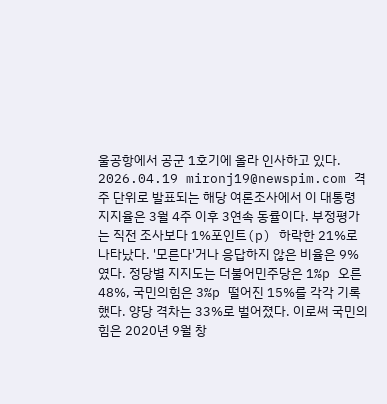울공항에서 공군 1호기에 올라 인사하고 있다. 2026.04.19 mironj19@newspim.com 격주 단위로 발표되는 해당 여론조사에서 이 대통령 지지율은 3월 4주 이후 3연속 동률이다. 부정평가는 직전 조사보다 1%포인트(p) 하락한 21%로 나타났다. '모른다'거나 응답하지 않은 비율은 9%였다. 정당별 지지도는 더불어민주당은 1%p 오른 48%, 국민의힘은 3%p 떨어진 15%를 각각 기록했다. 양당 격차는 33%로 벌어졌다. 이로써 국민의힘은 2020년 9월 창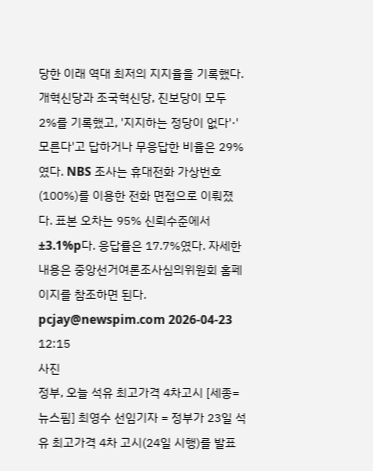당한 이래 역대 최저의 지지율을 기록했다. 개혁신당과 조국혁신당, 진보당이 모두 2%를 기록했고, '지지하는 정당이 없다'·'모른다'고 답하거나 무응답한 비율은 29%였다. NBS 조사는 휴대전화 가상번호(100%)를 이용한 전화 면접으로 이뤄졌다. 표본 오차는 95% 신뢰수준에서 ±3.1%p다. 응답률은 17.7%였다. 자세한 내용은 중앙선거여론조사심의위원회 홈페이지를 참조하면 된다. pcjay@newspim.com 2026-04-23 12:15
사진
정부, 오늘 석유 최고가격 4차고시 [세종=뉴스핌] 최영수 선임기자 = 정부가 23일 석유 최고가격 4차 고시(24일 시행)를 발표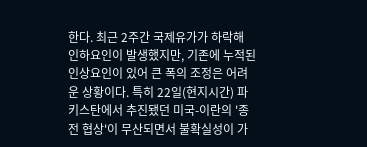한다. 최근 2주간 국제유가가 하락해 인하요인이 발생했지만, 기존에 누적된 인상요인이 있어 큰 폭의 조정은 어려운 상황이다. 특히 22일(현지시간) 파키스탄에서 추진됐던 미국-이란의 '종전 협상'이 무산되면서 불확실성이 가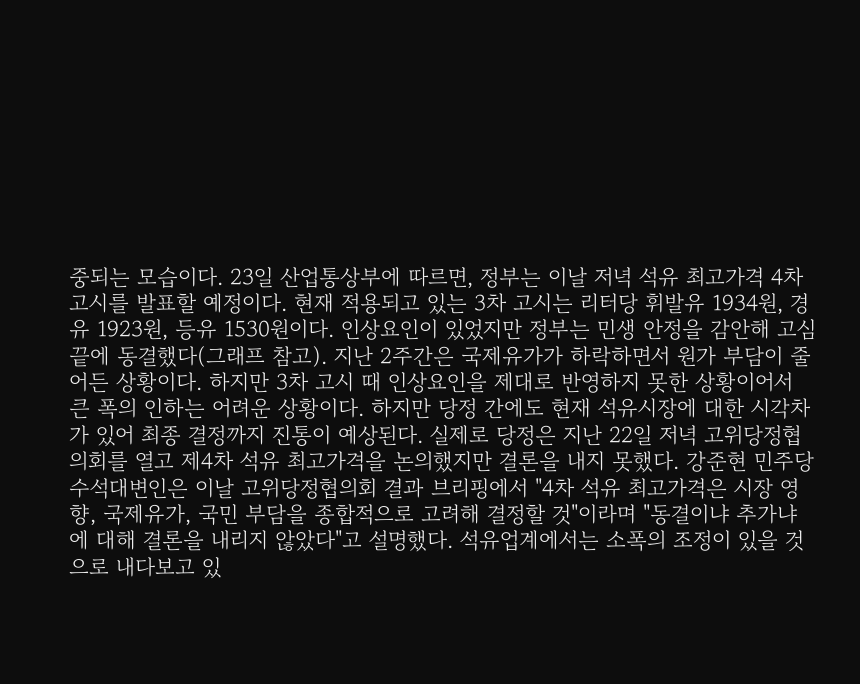중되는 모습이다. 23일 산업통상부에 따르면, 정부는 이날 저녁 석유 최고가격 4차 고시를 발표할 예정이다. 현재 적용되고 있는 3차 고시는 리터당 휘발유 1934원, 경유 1923원, 등유 1530원이다. 인상요인이 있었지만 정부는 민생 안정을 감안해 고심 끝에 동결했다(그래프 참고). 지난 2주간은 국제유가가 하락하면서 원가 부담이 줄어든 상황이다. 하지만 3차 고시 때 인상요인을 제대로 반영하지 못한 상황이어서 큰 폭의 인하는 어려운 상황이다. 하지만 당정 간에도 현재 석유시장에 대한 시각차가 있어 최종 결정까지 진통이 예상된다. 실제로 당정은 지난 22일 저녁 고위당정협의회를 열고 제4차 석유 최고가격을 논의했지만 결론을 내지 못했다. 강준현 민주당 수석대변인은 이날 고위당정협의회 결과 브리핑에서 "4차 석유 최고가격은 시장 영향, 국제유가, 국민 부담을 종합적으로 고려해 결정할 것"이라며 "동결이냐 추가냐에 대해 결론을 내리지 않았다"고 설명했다. 석유업계에서는 소폭의 조정이 있을 것으로 내다보고 있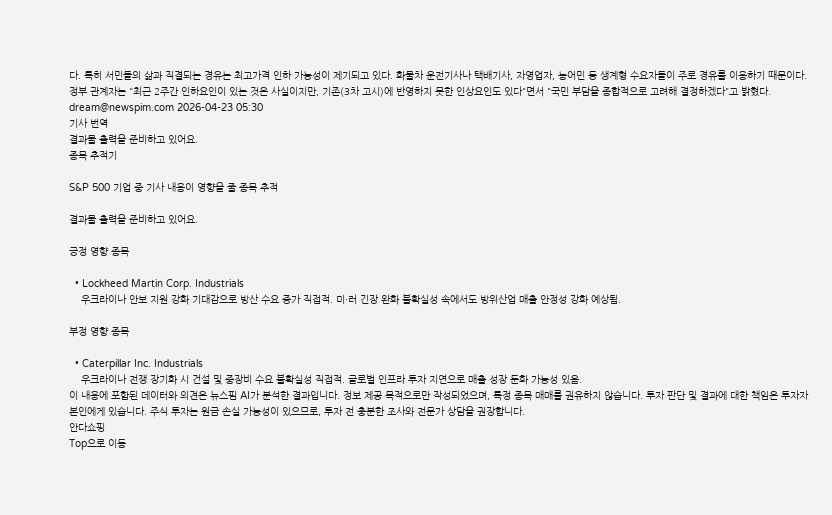다. 특히 서민들의 삶과 직결되는 경유는 최고가격 인하 가능성이 제기되고 있다. 화물차 운전기사나 택배기사, 자영업자, 농어민 등 생계형 수요자들이 주로 경유를 이용하기 때문이다. 정부 관계자는 "최근 2주간 인하요인이 있는 것은 사실이지만, 기존(3차 고시)에 반영하지 못한 인상요인도 있다"면서 "국민 부담을 종합적으로 고려해 결정하겠다"고 밝혔다. dream@newspim.com 2026-04-23 05:30
기사 번역
결과물 출력을 준비하고 있어요.
종목 추적기

S&P 500 기업 중 기사 내용이 영향을 줄 종목 추적

결과물 출력을 준비하고 있어요.

긍정 영향 종목

  • Lockheed Martin Corp. Industrials
    우크라이나 안보 지원 강화 기대감으로 방산 수요 증가 직접적. 미·러 긴장 완화 불확실성 속에서도 방위산업 매출 안정성 강화 예상됨.

부정 영향 종목

  • Caterpillar Inc. Industrials
    우크라이나 전쟁 장기화 시 건설 및 중장비 수요 불확실성 직접적. 글로벌 인프라 투자 지연으로 매출 성장 둔화 가능성 있음.
이 내용에 포함된 데이터와 의견은 뉴스핌 AI가 분석한 결과입니다. 정보 제공 목적으로만 작성되었으며, 특정 종목 매매를 권유하지 않습니다. 투자 판단 및 결과에 대한 책임은 투자자 본인에게 있습니다. 주식 투자는 원금 손실 가능성이 있으므로, 투자 전 충분한 조사와 전문가 상담을 권장합니다.
안다쇼핑
Top으로 이동